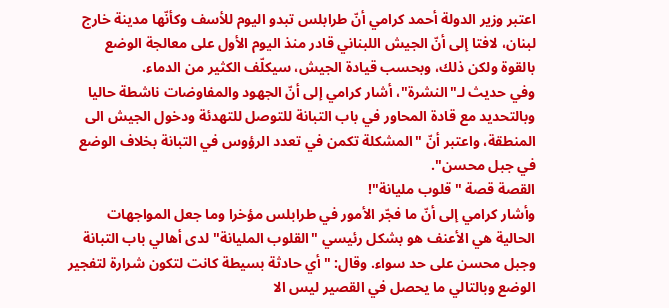اعتبر وزير الدولة أحمد كرامي أنّ طرابلس تبدو اليوم للأسف وكأنّها مدينة خارج لبنان، لافتا إلى أنّ الجيش اللبناني قادر منذ اليوم الأول على معالجة الوضع بالقوة ولكن ذلك، وبحسب قيادة الجيش، سيكلّف الكثير من الدماء.
وفي حديث لـ"النشرة"، أشار كرامي إلى أنّ الجهود والمفاوضات ناشطة حاليا وبالتحديد مع قادة المحاور في باب التبانة للتوصل للتهدئة ودخول الجيش الى المنطقة، واعتبر أنّ "المشكلة تكمن في تعدد الرؤوس في التبانة بخلاف الوضع في جبل محسن".
القصة قصة "قلوب مليانة"!
وأشار كرامي إلى أنّ ما فجّر الأمور في طرابلس مؤخرا وما جعل المواجهات الحالية هي الأعنف هو بشكل رئيسي "القلوب المليانة" لدى أهالي باب التبانة وجبل محسن على حد سواء. وقال: "أي حادثة بسيطة كانت لتكون شرارة لتفجير الوضع وبالتالي ما يحصل في القصير ليس الا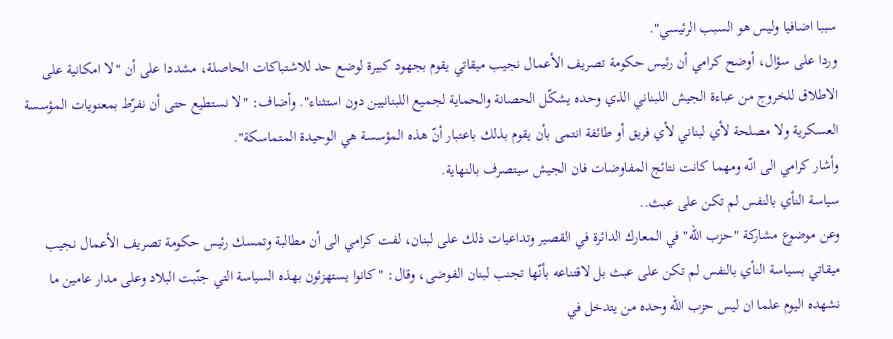سببا اضافيا وليس هو السبب الرئيسي".
وردا على سؤال، أوضح كرامي أن رئيس حكومة تصريف الأعمال نجيب ميقاتي يقوم بجهود كبيرة لوضع حد للاشتباكات الحاصلة، مشددا على أن "لا امكانية على الاطلاق للخروج من عباءة الجيش اللبناني الذي وحده يشكّل الحصانة والحماية لجميع اللبنانيين دون استثناء". وأضاف: "لا نستطيع حتى أن نفرّط بمعنويات المؤسسة العسكرية ولا مصلحة لأي لبناني لأي فريق أو طائفة انتمى بأن يقوم بذلك باعتبار أنّ هذه المؤسسة هي الوحيدة المتماسكة".
وأشار كرامي الى انّه ومهما كانت نتائج المفاوضات فان الجيش سيتصرف بالنهاية.
سياسة النأي بالنفس لم تكن على عبث..
وعن موضوع مشاركة "حزب الله" في المعارك الدائرة في القصير وتداعيات ذلك على لبنان، لفت كرامي الى أن مطالبة وتمسك رئيس حكومة تصريف الأعمال نجيب ميقاتي بسياسة النأي بالنفس لم تكن على عبث بل لاقتناعه بأنّها تجنب لبنان الفوضى، وقال: "كانوا يستهزئون بهذه السياسة التي جنّبت البلاد وعلى مدار عامين ما نشهده اليوم علما ان ليس حزب الله وحده من يتدخل في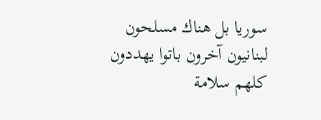سوريا بل هناك مسلحون لبنانيون آخرون باتوا يهددون كلهم سلامة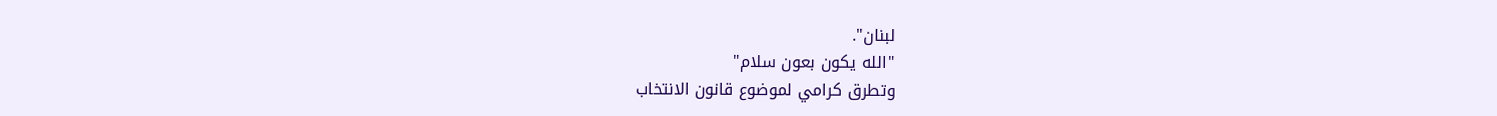لبنان".
"الله يكون بعون سلام"
وتطرق كرامي لموضوع قانون الانتخاب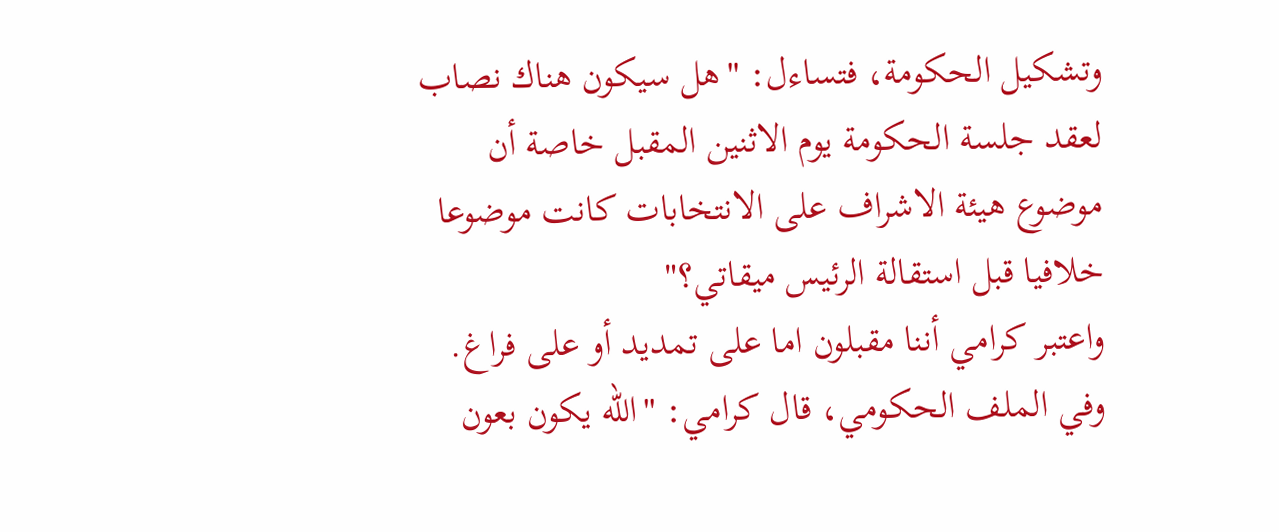وتشكيل الحكومة، فتساءل: "هل سيكون هناك نصاب لعقد جلسة الحكومة يوم الاثنين المقبل خاصة أن موضوع هيئة الاشراف على الانتخابات كانت موضوعا خلافيا قبل استقالة الرئيس ميقاتي؟"
واعتبر كرامي أننا مقبلون اما على تمديد أو على فراغ.
وفي الملف الحكومي، قال كرامي: "الله يكون بعون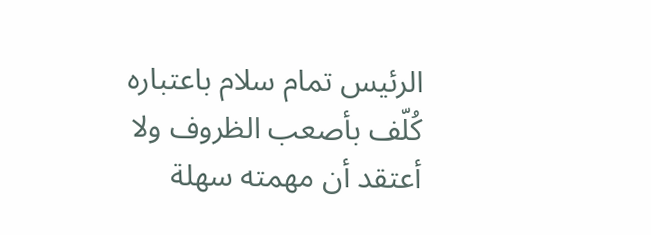الرئيس تمام سلام باعتباره كُلّف بأصعب الظروف ولا أعتقد أن مهمته سهلة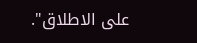على الاطلاق".